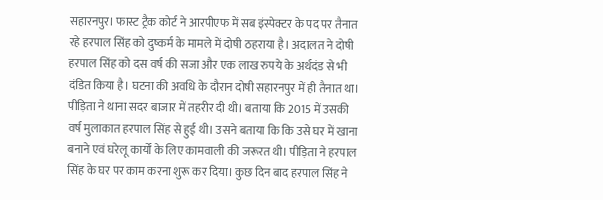सहारनपुर। फास्ट ट्रैक कोर्ट ने आरपीएफ में सब इंस्पेक्टर के पद पर तैनात रहे हरपाल सिंह को दुष्कर्म के मामले में दोषी ठहराया है। अदालत ने दोषी हरपाल सिंह को दस वर्ष की सजा और एक लाख रुपये के अर्थदंड से भी दंडित किया है। घटना की अवधि के दौरान दोषी सहारनपुर में ही तैनात था।
पीड़िता ने थाना सदर बाजार में तहरीर दी थी। बताया कि 2015 में उसकी वर्ष मुलाकात हरपाल सिंह से हुई थी। उसने बताया कि कि उसे घर में खाना बनाने एवं घरेलू कार्यों के लिए कामवाली की जरूरत थी। पीड़िता ने हरपाल सिंह के घर पर काम करना शुरू कर दिया। कुछ दिन बाद हरपाल सिंह ने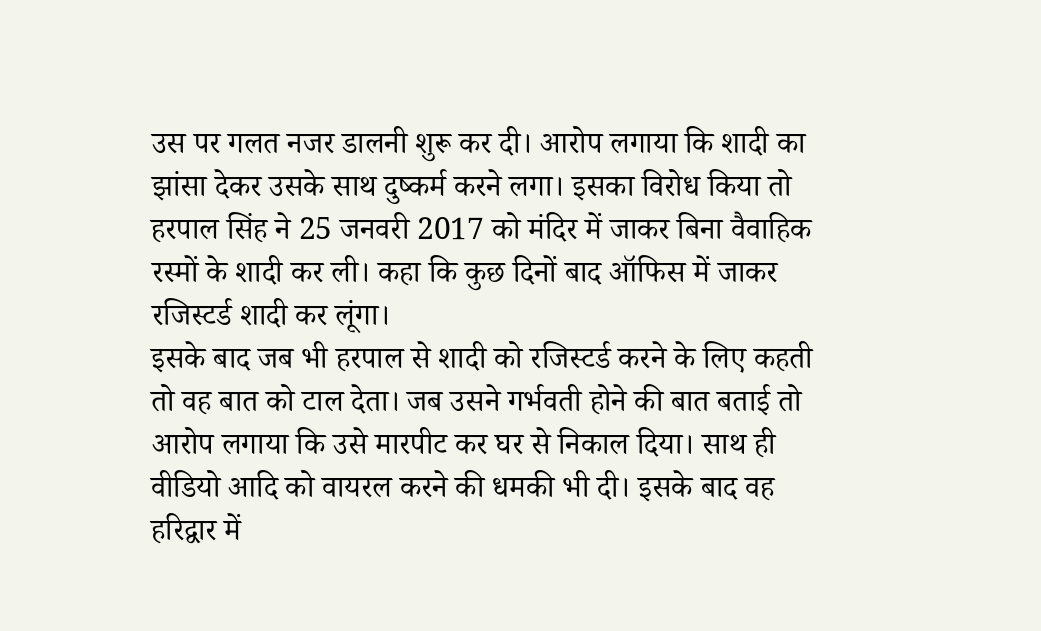उस पर गलत नजर डालनी शुरू कर दी। आरोप लगाया कि शादी का झांसा देकर उसके साथ दुष्कर्म करने लगा। इसका विरोध किया तो हरपाल सिंह ने 25 जनवरी 2017 को मंदिर में जाकर बिना वैवाहिक रस्मों के शादी कर ली। कहा कि कुछ दिनों बाद ऑफिस में जाकर रजिस्टर्ड शादी कर लूंगा।
इसके बाद जब भी हरपाल से शादी को रजिस्टर्ड करने के लिए कहती तो वह बात को टाल देता। जब उसने गर्भवती होने की बात बताई तो आरोप लगाया कि उसे मारपीट कर घर से निकाल दिया। साथ ही वीडियो आदि को वायरल करने की धमकी भी दी। इसके बाद वह हरिद्वार में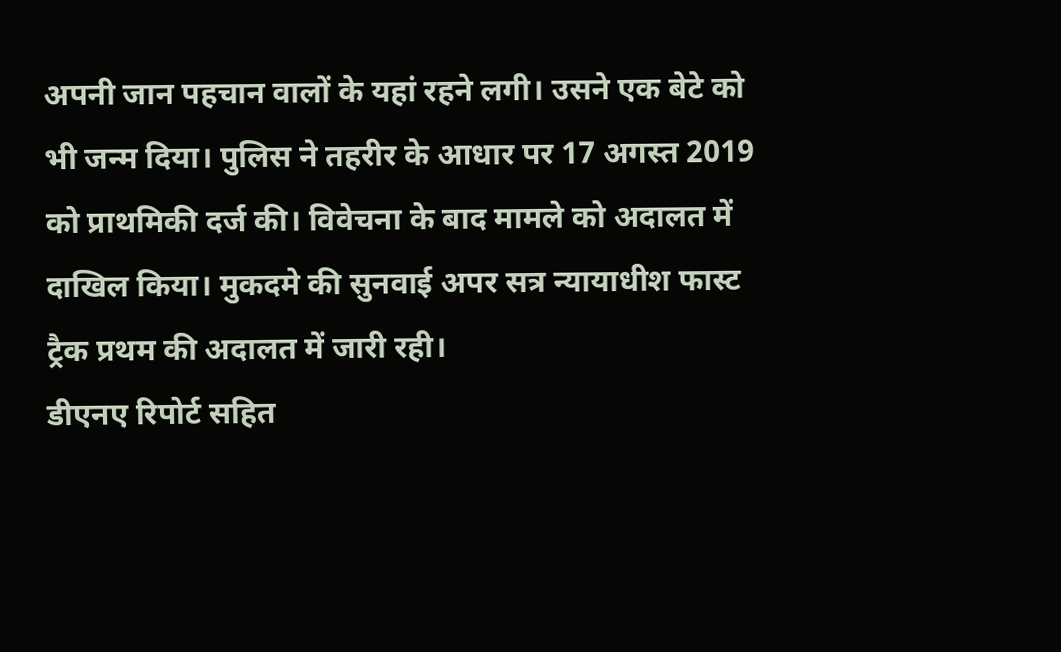अपनी जान पहचान वालों के यहां रहने लगी। उसने एक बेटे को भी जन्म दिया। पुलिस ने तहरीर के आधार पर 17 अगस्त 2019 को प्राथमिकी दर्ज की। विवेचना के बाद मामले को अदालत में दाखिल किया। मुकदमे की सुनवाई अपर सत्र न्यायाधीश फास्ट ट्रैक प्रथम की अदालत में जारी रही।
डीएनए रिपोर्ट सहित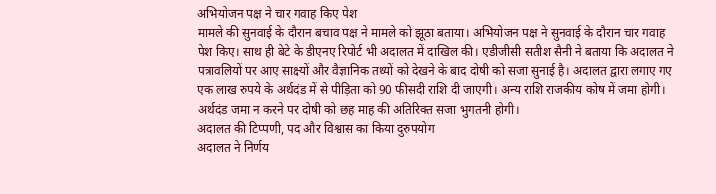अभियोजन पक्ष ने चार गवाह किए पेश
मामले की सुनवाई के दौरान बचाव पक्ष ने मामले को झूठा बताया। अभियोजन पक्ष ने सुनवाई के दौरान चार गवाह पेश किए। साथ ही बेटे के डीएनए रिपोर्ट भी अदालत में दाखिल की। एडीजीसी सतीश सैनी ने बताया कि अदालत ने पत्रावलियों पर आए साक्ष्यों और वैज्ञानिक तथ्यों को देखने के बाद दोषी को सजा सुनाई है। अदालत द्वारा लगाए गए एक लाख रुपये के अर्थदंड में से पीड़िता को 90 फीसदी राशि दी जाएगी। अन्य राशि राजकीय कोष में जमा होगी। अर्थदंड जमा न करने पर दोषी को छह माह की अतिरिक्त सजा भुगतनी होगी।
अदालत की टिप्पणी, पद और विश्वास का किया दुरुपयोग
अदालत ने निर्णय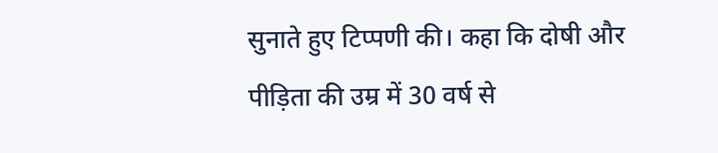सुनाते हुए टिप्पणी की। कहा कि दोषी और पीड़िता की उम्र में 30 वर्ष से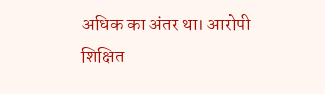अधिक का अंतर था। आरोपी शिक्षित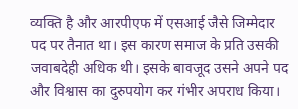व्यक्ति है और आरपीएफ में एसआई जैसे जिम्मेदार पद पर तैनात था। इस कारण समाज के प्रति उसकी जवाबदेही अधिक थी। इसके बावजूद उसने अपने पद और विश्वास का दुरुपयोग कर गंभीर अपराध किया।